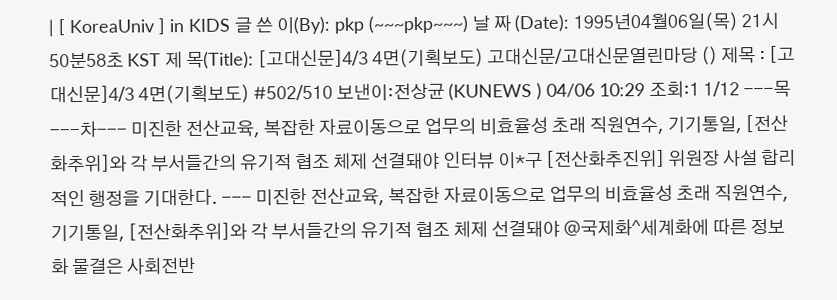| [ KoreaUniv ] in KIDS 글 쓴 이(By): pkp (~~~pkp~~~) 날 짜 (Date): 1995년04월06일(목) 21시50분58초 KST 제 목(Title): [고대신문]4/3 4면(기획보도) 고대신문/고대신문열린마당 () 제목 : [고대신문]4/3 4면(기획보도) #502/510 보낸이:전상균 (KUNEWS ) 04/06 10:29 조회:1 1/12 ---목---차--- 미진한 전산교육, 복잡한 자료이동으로 업무의 비효율성 초래 직원연수, 기기통일, [전산화추위]와 각 부서들간의 유기적 협조 체제 선결돼야 인터뷰 이*구 [전산화추진위] 위원장 사설 합리적인 행정을 기대한다. --- 미진한 전산교육, 복잡한 자료이동으로 업무의 비효율성 초래 직원연수, 기기통일, [전산화추위]와 각 부서들간의 유기적 협조 체제 선결돼야 @국제화^세계화에 따른 정보화 물결은 사회전반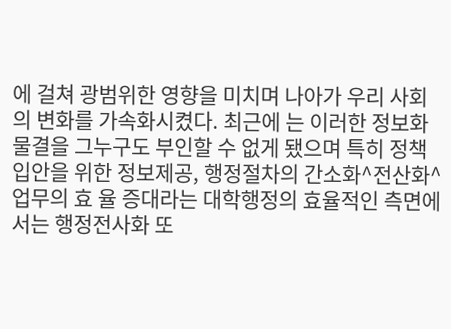에 걸쳐 광범위한 영향을 미치며 나아가 우리 사회의 변화를 가속화시켰다. 최근에 는 이러한 정보화물결을 그누구도 부인할 수 없게 됐으며 특히 정책입안을 위한 정보제공, 행정절차의 간소화^전산화^업무의 효 율 증대라는 대학행정의 효율적인 측면에서는 행정전사화 또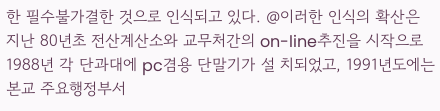한 필수불가결한 것으로 인식되고 있다. @이러한 인식의 확산은 지난 80년초 전산계산소와 교무처간의 on-line추진을 시작으로 1988년 각 단과대에 pc겸용 단말기가 설 치되었고, 1991년도에는 본교 주요행정부서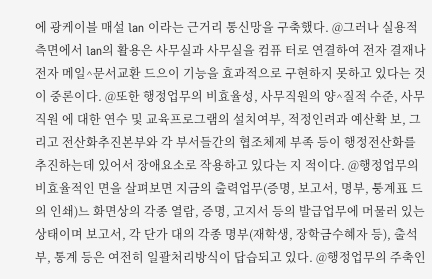에 광케이블 매설 lan 이라는 근거리 통신망을 구축했다. @그러나 실용적 측면에서 lan의 활용은 사무실과 사무실을 컴퓨 터로 연결하여 전자 결재나 전자 메일^문서교환 드으이 기능을 효과적으로 구현하지 못하고 있다는 것이 중론이다. @또한 행정업무의 비효율성, 사무직원의 양^질적 수준, 사무직원 에 대한 연수 및 교육프로그램의 설치여부, 적정인려과 예산확 보, 그리고 전산화추진본부와 각 부서들간의 협조체제 부족 등이 행정전산화를 추진하는데 있어서 장애요소로 작용하고 있다는 지 적이다. @행정업무의 비효율적인 면을 살펴보면 지금의 출력업무(증명, 보고서, 명부, 퉁계표 드의 인쇄)느 화면상의 각종 열람, 증명, 고지서 등의 발급업무에 머물러 있는 상태이며 보고서, 각 단가 대의 각종 명부(재학생, 장학금수혜자 등), 출석부, 통계 등은 여전히 일괄처리방식이 답습되고 있다. @행정업무의 주축인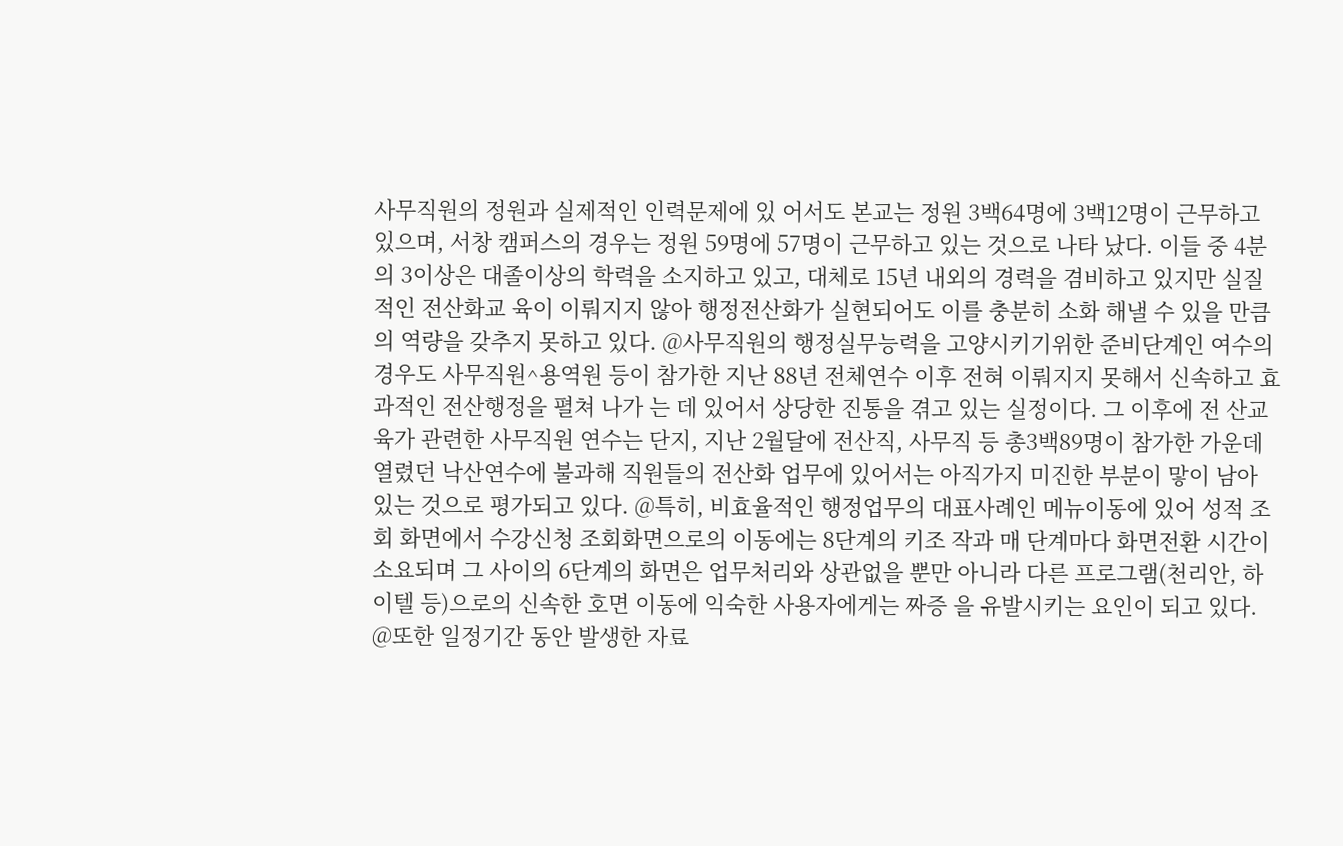사무직원의 정원과 실제적인 인력문제에 있 어서도 본교는 정원 3백64명에 3백12명이 근무하고 있으며, 서창 캠퍼스의 경우는 정원 59명에 57명이 근무하고 있는 것으로 나타 났다. 이들 중 4분의 3이상은 대졸이상의 학력을 소지하고 있고, 대체로 15년 내외의 경력을 겸비하고 있지만 실질적인 전산화교 육이 이뤄지지 않아 행정전산화가 실현되어도 이를 충분히 소화 해낼 수 있을 만큼의 역량을 갖추지 못하고 있다. @사무직원의 행정실무능력을 고양시키기위한 준비단계인 여수의 경우도 사무직원^용역원 등이 참가한 지난 88년 전체연수 이후 전혀 이뤄지지 못해서 신속하고 효과적인 전산행정을 펼쳐 나가 는 데 있어서 상당한 진통을 겪고 있는 실정이다. 그 이후에 전 산교육가 관련한 사무직원 연수는 단지, 지난 2월달에 전산직, 사무직 등 총3백89명이 참가한 가운데 열렸던 낙산연수에 불과해 직원들의 전산화 업무에 있어서는 아직가지 미진한 부분이 맣이 남아 있는 것으로 평가되고 있다. @특히, 비효율적인 행정업무의 대표사례인 메뉴이동에 있어 성적 조회 화면에서 수강신청 조회화면으로의 이동에는 8단계의 키조 작과 매 단계마다 화면전환 시간이 소요되며 그 사이의 6단계의 화면은 업무처리와 상관없을 뿐만 아니라 다른 프로그램(천리안, 하이텔 등)으로의 신속한 호면 이동에 익숙한 사용자에게는 짜증 을 유발시키는 요인이 되고 있다. @또한 일정기간 동안 발생한 자료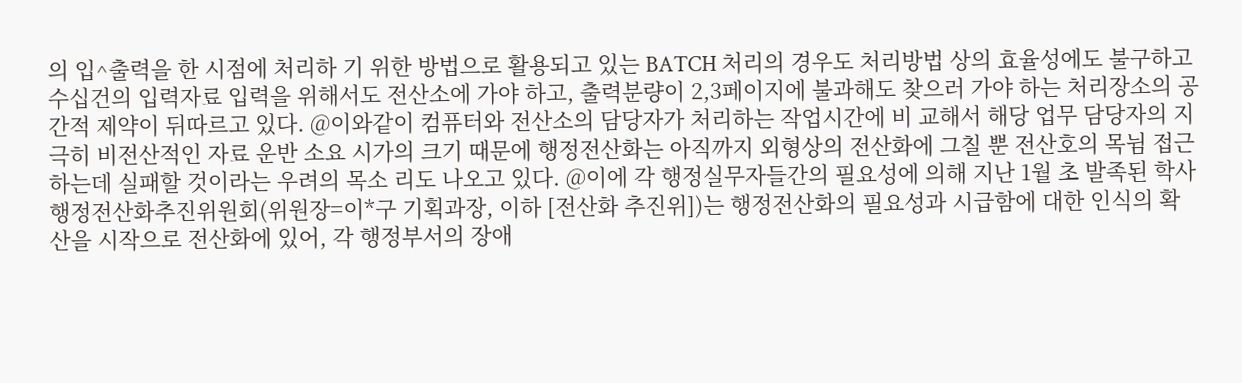의 입^출력을 한 시점에 처리하 기 위한 방법으로 활용되고 있는 BATCH 처리의 경우도 처리방법 상의 효율성에도 불구하고 수십건의 입력자료 입력을 위해서도 전산소에 가야 하고, 출력분량이 2,3페이지에 불과해도 찾으러 가야 하는 처리장소의 공간적 제약이 뒤따르고 있다. @이와같이 컴퓨터와 전산소의 담당자가 처리하는 작업시간에 비 교해서 해당 업무 담당자의 지극히 비전산적인 자료 운반 소요 시가의 크기 때문에 행정전산화는 아직까지 외형상의 전산화에 그칠 뿐 전산호의 목뉨 접근하는데 실패할 것이라는 우려의 목소 리도 나오고 있다. @이에 각 행정실무자들간의 필요성에 의해 지난 1월 초 발족된 학사행정전산화추진위원회(위원장=이*구 기획과장, 이하 [전산화 추진위])는 행정전산화의 필요성과 시급함에 대한 인식의 확산을 시작으로 전산화에 있어, 각 행정부서의 장애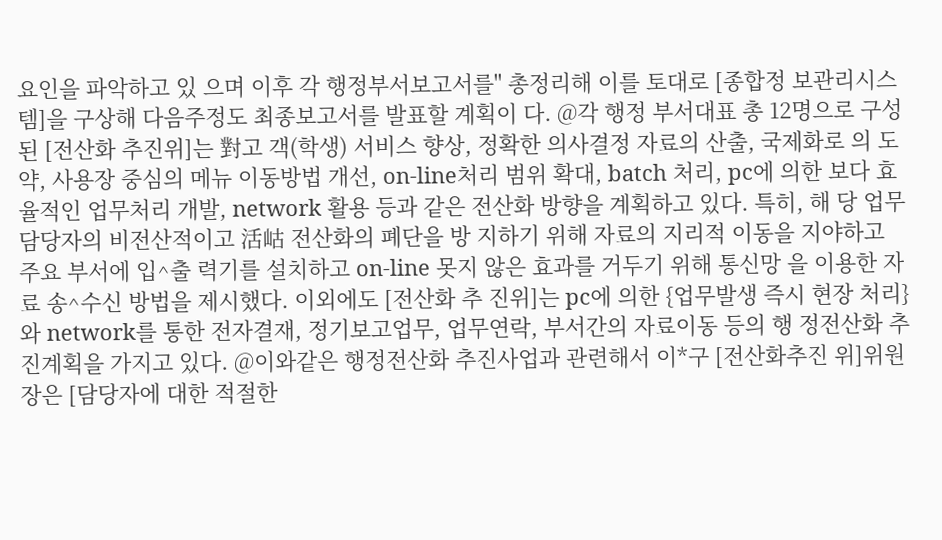요인을 파악하고 있 으며 이후 각 행정부서보고서를" 총정리해 이를 토대로 [종합정 보관리시스템]을 구상해 다음주정도 최종보고서를 발표할 계획이 다. @각 행정 부서대표 총 12명으로 구성된 [전산화 추진위]는 對고 객(학생) 서비스 향상, 정확한 의사결정 자료의 산출, 국제화로 의 도약, 사용장 중심의 메뉴 이동방법 개선, on-line처리 범위 확대, batch 처리, pc에 의한 보다 효율적인 업무처리 개발, network 활용 등과 같은 전산화 방향을 계획하고 있다. 특히, 해 당 업무 담당자의 비전산적이고 活岵 전산화의 폐단을 방 지하기 위해 자료의 지리적 이동을 지야하고 주요 부서에 입^출 력기를 설치하고 on-line 못지 않은 효과를 거두기 위해 통신망 을 이용한 자료 송^수신 방법을 제시했다. 이외에도 [전산화 추 진위]는 pc에 의한 {업무발생 즉시 현장 처리}와 network를 통한 전자결재, 정기보고업무, 업무연락, 부서간의 자료이동 등의 행 정전산화 추진계획을 가지고 있다. @이와같은 행정전산화 추진사업과 관련해서 이*구 [전산화추진 위]위원장은 [담당자에 대한 적절한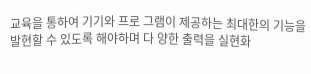교육을 통하여 기기와 프로 그램이 제공하는 최대한의 기능을 발현할 수 있도록 해야하며 다 양한 출력을 실현화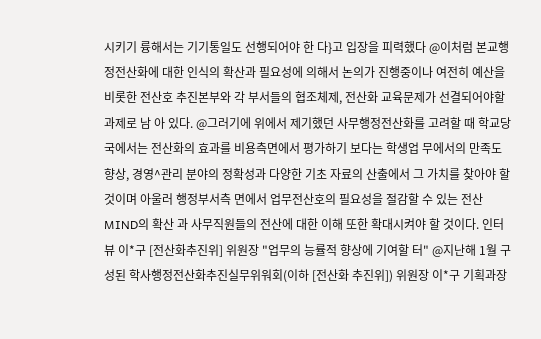시키기 륭해서는 기기통일도 선행되어야 한 다}고 입장을 피력했다 @이처럼 본교행정전산화에 대한 인식의 확산과 필요성에 의해서 논의가 진행중이나 여전히 예산을 비롯한 전산호 추진본부와 각 부서들의 협조체제, 전산화 교육문제가 선결되어야할 과제로 남 아 있다. @그러기에 위에서 제기했던 사무행정전산화를 고려할 때 학교당 국에서는 전산화의 효과를 비용측면에서 평가하기 보다는 학생업 무에서의 만족도 향상, 경영^관리 분야의 정확성과 다양한 기초 자료의 산출에서 그 가치를 찾아야 할 것이며 아울러 행정부서측 면에서 업무전산호의 필요성을 절감할 수 있는 전산 MIND의 확산 과 사무직원들의 전산에 대한 이해 또한 확대시켜야 할 것이다. 인터뷰 이*구 [전산화추진위] 위원장 "업무의 능률적 향상에 기여할 터" @지난해 1월 구성된 학사행정전산화추진실무위워회(이하 [전산화 추진위]) 위원장 이*구 기획과장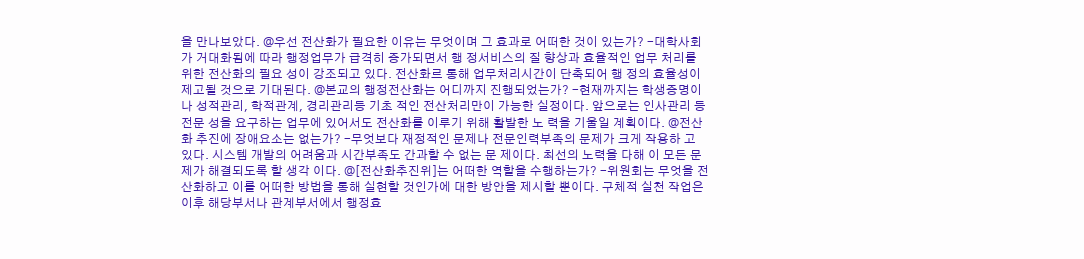을 만나보았다. @우선 전산화가 필요한 이유는 무엇이며 그 효과로 어떠한 것이 있는가? -대학사회가 거대화됨에 따라 행정업무가 급격히 증가되면서 행 정서비스의 질 향상과 효율적인 업무 처리를 위한 전산화의 필요 성이 강조되고 있다. 전산화르 통해 업무처리시간이 단축되어 행 정의 효율성이 제고될 것으로 기대된다. @본교의 행정전산화는 어디까지 진행되었는가? -현재까지는 학생증명이나 성적관리, 학적관계, 경리관리등 기초 적인 전산처리만이 가능한 실정이다. 앞으로는 인사관리 등 전문 성을 요구하는 업무에 있어서도 전산화를 이루기 위해 활발한 노 력을 기울일 계획이다. @전산화 추진에 장애요소는 없는가? -무엇보다 재정적인 문제나 전문인력부족의 문제가 크게 작용하 고 있다. 시스템 개발의 어려움과 시간부족도 간과할 수 없는 문 제이다. 최선의 노력을 다해 이 모든 문제가 해결되도록 할 생각 이다. @[전산화추진위]는 어떠한 역할을 수행하는가? -위원회는 무엇을 전산화하고 이를 어떠한 방법을 통해 실현할 것인가에 대한 방안을 제시할 뿐이다. 구체적 실천 작업은 이후 해당부서나 관계부서에서 행정효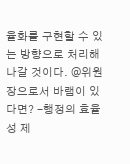율화를 구현할 수 있는 방향으로 처리해 나갈 것이다. @위원장으로서 바램이 있다면? -행정의 효율성 제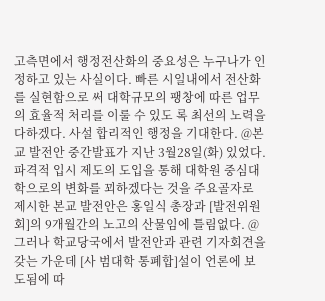고측면에서 행정전산화의 중요성은 누구나가 인정하고 있는 사실이다. 빠른 시일내에서 전산화를 실현함으로 써 대학규모의 팽창에 따른 업무의 효율적 처리를 이룰 수 있도 록 최선의 노력을 다하겠다. 사설 합리적인 행정을 기대한다. @본교 발전안 중간발표가 지난 3월28일(화) 있었다. 파격적 입시 제도의 도입을 통해 대학원 중심대학으로의 변화를 꾀하겠다는 것을 주요골자로 제시한 본교 발전안은 홍일식 총장과 [발전위원 회]의 9개월간의 노고의 산물임에 틀림없다. @그러나 학교당국에서 발전안과 관련 기자회견을갖는 가운데 [사 범대학 통폐합]설이 언론에 보도됨에 따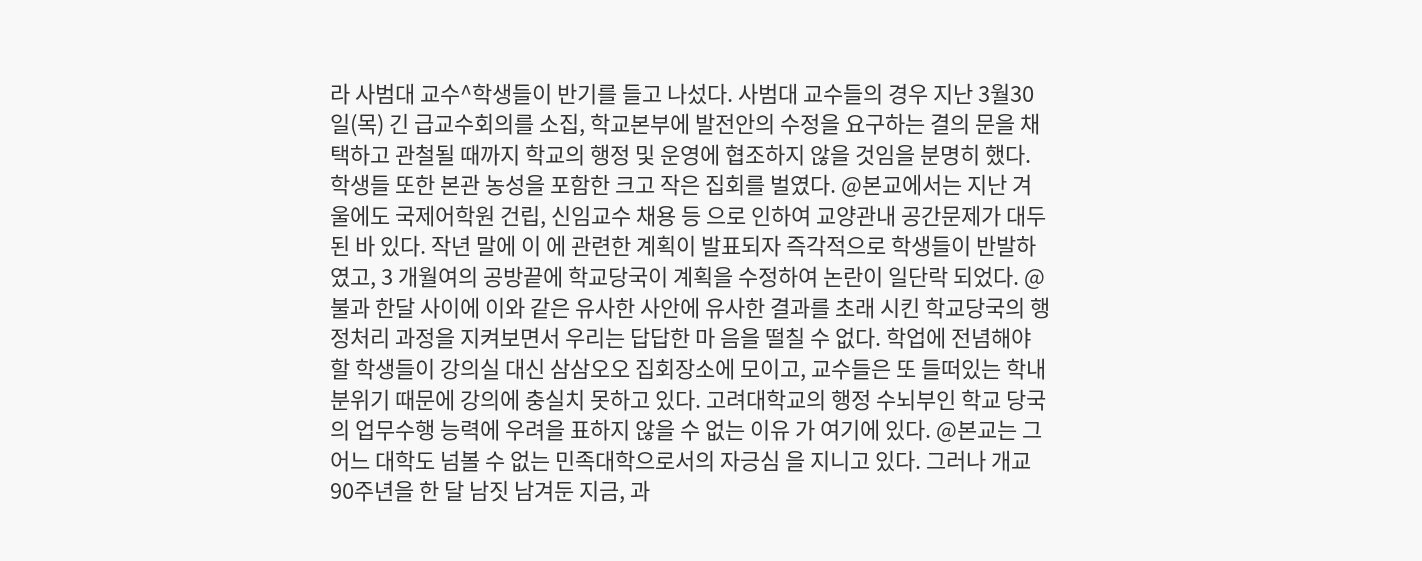라 사범대 교수^학생들이 반기를 들고 나섰다. 사범대 교수들의 경우 지난 3월30일(목) 긴 급교수회의를 소집, 학교본부에 발전안의 수정을 요구하는 결의 문을 채택하고 관철될 때까지 학교의 행정 및 운영에 협조하지 않을 것임을 분명히 했다. 학생들 또한 본관 농성을 포함한 크고 작은 집회를 벌였다. @본교에서는 지난 겨울에도 국제어학원 건립, 신임교수 채용 등 으로 인하여 교양관내 공간문제가 대두된 바 있다. 작년 말에 이 에 관련한 계획이 발표되자 즉각적으로 학생들이 반발하였고, 3 개월여의 공방끝에 학교당국이 계획을 수정하여 논란이 일단락 되었다. @불과 한달 사이에 이와 같은 유사한 사안에 유사한 결과를 초래 시킨 학교당국의 행정처리 과정을 지켜보면서 우리는 답답한 마 음을 떨칠 수 없다. 학업에 전념해야 할 학생들이 강의실 대신 삼삼오오 집회장소에 모이고, 교수들은 또 들떠있는 학내 분위기 때문에 강의에 충실치 못하고 있다. 고려대학교의 행정 수뇌부인 학교 당국의 업무수행 능력에 우려을 표하지 않을 수 없는 이유 가 여기에 있다. @본교는 그 어느 대학도 넘볼 수 없는 민족대학으로서의 자긍심 을 지니고 있다. 그러나 개교 90주년을 한 달 남짓 남겨둔 지금, 과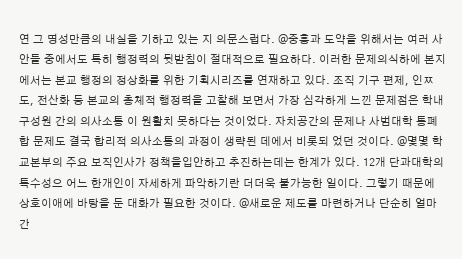연 그 명성만큼의 내실을 기하고 있는 지 의문스럽다. @중흥과 도약을 위해서는 여러 사안들 중에서도 특히 행정력의 뒷받침이 절대적으로 필요하다. 이러한 문제의식하에 본지에서는 본교 행정의 정상화를 위한 기획시리즈를 연재하고 있다. 조직 기구 편제, 인ㅉ도, 전산화 등 본교의 총체적 행정력을 고찰해 보면서 가장 심각하게 느낀 문제점은 학내 구성원 간의 의사소통 이 원활치 못하다는 것이었다. 자치공간의 문제나 사범대학 통폐 합 문제도 결국 합리적 의사소통의 과정이 생략된 데에서 비롯되 었던 것이다. @몇몇 학교본부의 주요 보직인사가 정책을입안하고 추진하는데는 한계가 있다. 12개 단과대학의 특수성으 어느 한개인이 자세하게 파악하기란 더더욱 불가능한 일이다. 그렇기 때문에 상호이애에 바탕을 둔 대화가 필요한 것이다. @새로운 제도를 마련하거나 단순히 얼마간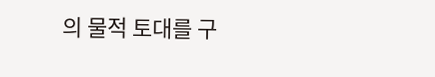의 물적 토대를 구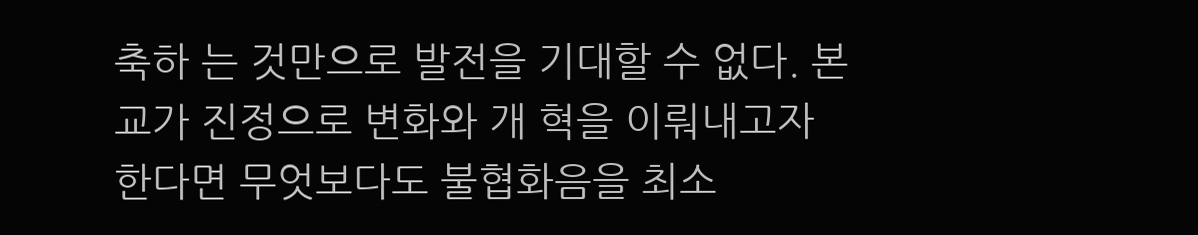축하 는 것만으로 발전을 기대할 수 없다. 본교가 진정으로 변화와 개 혁을 이뤄내고자 한다면 무엇보다도 불협화음을 최소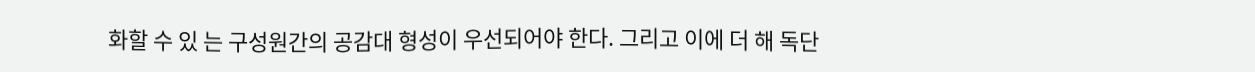화할 수 있 는 구성원간의 공감대 형성이 우선되어야 한다. 그리고 이에 더 해 독단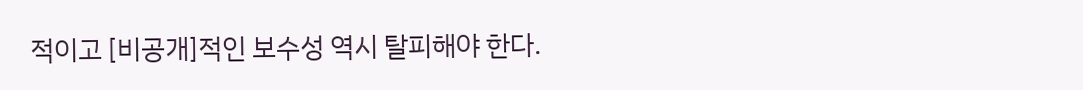적이고 [비공개]적인 보수성 역시 탈피해야 한다.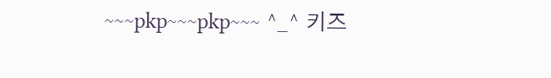~~~pkp~~~pkp~~~ ^_^ 키즈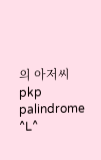의 아저씨 pkp palindrome ^L^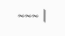~~~ |